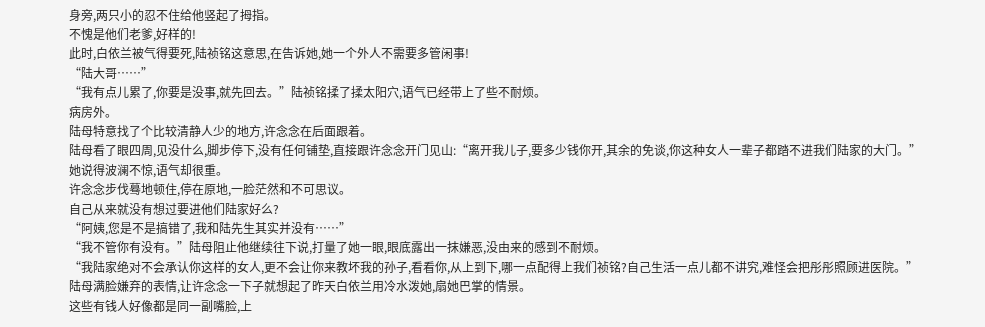身旁,两只小的忍不住给他竖起了拇指。
不愧是他们老爹,好样的!
此时,白依兰被气得要死,陆祯铭这意思,在告诉她,她一个外人不需要多管闲事!
“陆大哥……”
“我有点儿累了,你要是没事,就先回去。”陆祯铭揉了揉太阳穴,语气已经带上了些不耐烦。
病房外。
陆母特意找了个比较清静人少的地方,许念念在后面跟着。
陆母看了眼四周,见没什么,脚步停下,没有任何铺垫,直接跟许念念开门见山:“离开我儿子,要多少钱你开,其余的免谈,你这种女人一辈子都踏不进我们陆家的大门。”
她说得波澜不惊,语气却很重。
许念念步伐蓦地顿住,停在原地,一脸茫然和不可思议。
自己从来就没有想过要进他们陆家好么?
“阿姨,您是不是搞错了,我和陆先生其实并没有……”
“我不管你有没有。”陆母阻止他继续往下说,打量了她一眼,眼底露出一抹嫌恶,没由来的感到不耐烦。
“我陆家绝对不会承认你这样的女人,更不会让你来教坏我的孙子,看看你,从上到下,哪一点配得上我们祯铭?自己生活一点儿都不讲究,难怪会把彤彤照顾进医院。”
陆母满脸嫌弃的表情,让许念念一下子就想起了昨天白依兰用冷水泼她,扇她巴掌的情景。
这些有钱人好像都是同一副嘴脸,上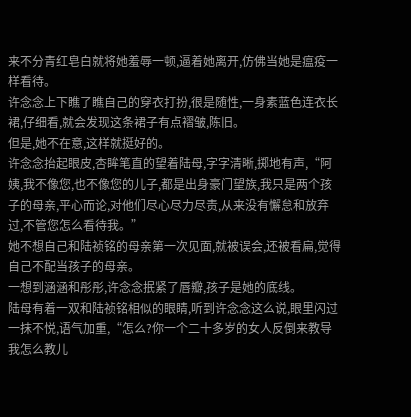来不分青红皂白就将她羞辱一顿,逼着她离开,仿佛当她是瘟疫一样看待。
许念念上下瞧了瞧自己的穿衣打扮,很是随性,一身素蓝色连衣长裙,仔细看,就会发现这条裙子有点褶皱,陈旧。
但是,她不在意,这样就挺好的。
许念念抬起眼皮,杏眸笔直的望着陆母,字字清晰,掷地有声,“阿姨,我不像您,也不像您的儿子,都是出身豪门望族,我只是两个孩子的母亲,平心而论,对他们尽心尽力尽责,从来没有懈怠和放弃过,不管您怎么看待我。”
她不想自己和陆祯铭的母亲第一次见面,就被误会,还被看扁,觉得自己不配当孩子的母亲。
一想到涵涵和彤彤,许念念抿紧了唇瓣,孩子是她的底线。
陆母有着一双和陆祯铭相似的眼睛,听到许念念这么说,眼里闪过一抹不悦,语气加重,“怎么?你一个二十多岁的女人反倒来教导我怎么教儿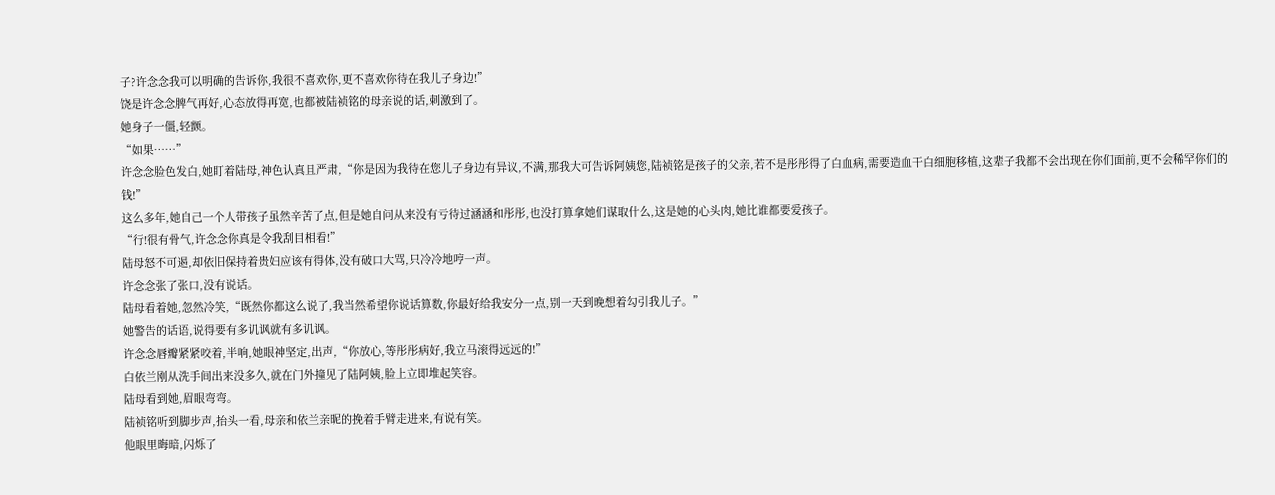子?许念念我可以明确的告诉你,我很不喜欢你,更不喜欢你待在我儿子身边!”
饶是许念念脾气再好,心态放得再宽,也都被陆祯铭的母亲说的话,刺激到了。
她身子一僵,轻颤。
“如果……”
许念念脸色发白,她盯着陆母,神色认真且严肃,“你是因为我待在您儿子身边有异议,不满,那我大可告诉阿姨您,陆祯铭是孩子的父亲,若不是彤彤得了白血病,需要造血干白细胞移植,这辈子我都不会出现在你们面前,更不会稀罕你们的钱!”
这么多年,她自己一个人带孩子虽然辛苦了点,但是她自问从来没有亏待过涵涵和彤彤,也没打算拿她们谋取什么,这是她的心头肉,她比谁都要爱孩子。
“行!很有骨气,许念念你真是令我刮目相看!”
陆母怒不可遏,却依旧保持着贵妇应该有得体,没有破口大骂,只冷冷地哼一声。
许念念张了张口,没有说话。
陆母看着她,忽然冷笑,“既然你都这么说了,我当然希望你说话算数,你最好给我安分一点,别一天到晚想着勾引我儿子。”
她警告的话语,说得要有多讥讽就有多讥讽。
许念念唇瓣紧紧咬着,半响,她眼神坚定,出声,“你放心,等彤彤病好,我立马滚得远远的!”
白依兰刚从洗手间出来没多久,就在门外撞见了陆阿姨,脸上立即堆起笑容。
陆母看到她,眉眼弯弯。
陆祯铭听到脚步声,抬头一看,母亲和依兰亲昵的挽着手臂走进来,有说有笑。
他眼里晦暗,闪烁了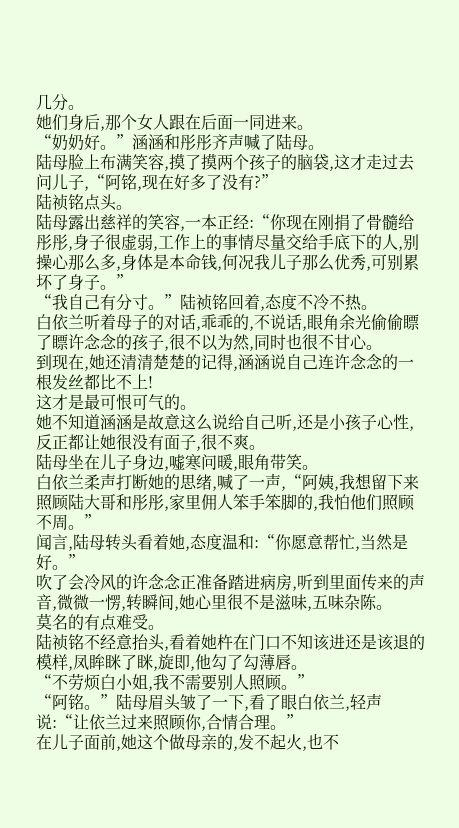几分。
她们身后,那个女人跟在后面一同进来。
“奶奶好。”涵涵和彤彤齐声喊了陆母。
陆母脸上布满笑容,摸了摸两个孩子的脑袋,这才走过去问儿子,“阿铭,现在好多了没有?”
陆祯铭点头。
陆母露出慈祥的笑容,一本正经:“你现在刚捐了骨髓给彤彤,身子很虚弱,工作上的事情尽量交给手底下的人,别操心那么多,身体是本命钱,何况我儿子那么优秀,可别累坏了身子。”
“我自己有分寸。”陆祯铭回着,态度不冷不热。
白依兰听着母子的对话,乖乖的,不说话,眼角余光偷偷瞟了瞟许念念的孩子,很不以为然,同时也很不甘心。
到现在,她还清清楚楚的记得,涵涵说自己连许念念的一根发丝都比不上!
这才是最可恨可气的。
她不知道涵涵是故意这么说给自己听,还是小孩子心性,反正都让她很没有面子,很不爽。
陆母坐在儿子身边,嘘寒问暖,眼角带笑。
白依兰柔声打断她的思绪,喊了一声,“阿姨,我想留下来照顾陆大哥和彤彤,家里佣人笨手笨脚的,我怕他们照顾不周。”
闻言,陆母转头看着她,态度温和:“你愿意帮忙,当然是好。”
吹了会冷风的许念念正准备踏进病房,听到里面传来的声音,微微一愣,转瞬间,她心里很不是滋味,五味杂陈。
莫名的有点难受。
陆祯铭不经意抬头,看着她杵在门口不知该进还是该退的模样,凤眸眯了眯,旋即,他勾了勾薄唇。
“不劳烦白小姐,我不需要别人照顾。”
“阿铭。”陆母眉头皱了一下,看了眼白依兰,轻声说:“让依兰过来照顾你,合情合理。”
在儿子面前,她这个做母亲的,发不起火,也不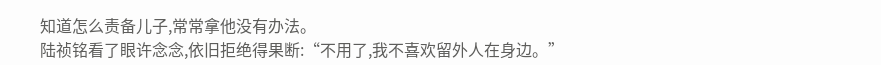知道怎么责备儿子,常常拿他没有办法。
陆祯铭看了眼许念念,依旧拒绝得果断:“不用了,我不喜欢留外人在身边。”